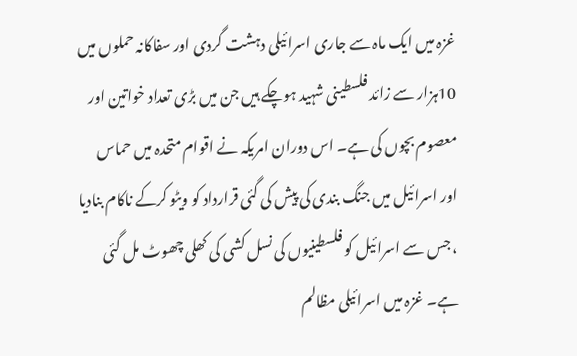غزہ میں ایک ماہ سے جاری اسرائیلی دہشت گردی اور سفاکانہ حملوں میں 10ہزار سے زائد فلسطینی شہید ہوچکے ہیں جن میں بڑی تعداد خواتین اور معصوم بچوں کی ہے۔ اس دوران امریکہ نے اقوام متحدہ میں حماس اور اسرائیل میں جنگ بندی کی پیش کی گئی قرارداد کو ویٹو کرکے ناکام بنادیا ، جس سے اسرائیل کو فلسطینیوں کی نسل کشی کی کھلی چھوٹ مل گئی ہے۔ غزہ میں اسرائیلی مظالم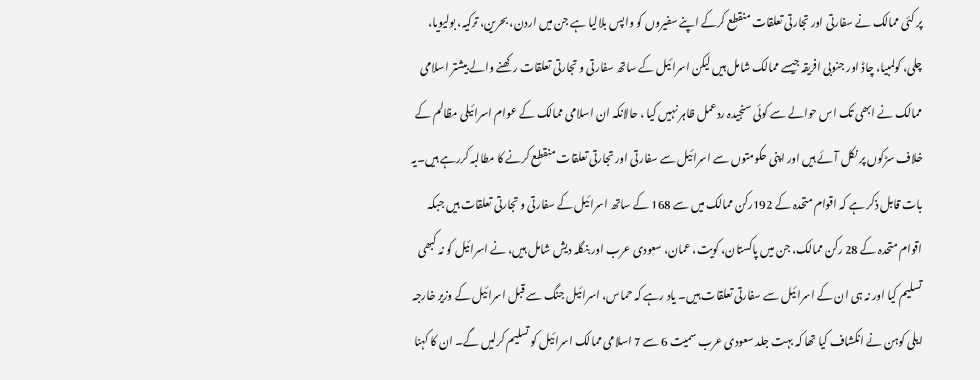پر کئی ممالک نے سفارتی اور تجارتی تعلقات منقطع کرکے اپنے سفیروں کو واپس بلالیا ہے جن میں اردن، بحرین، ترکیہ، بولیویا، چلی، کولمبیا، چاڈ اور جنوبی افریقہ جیسے ممالک شامل ہیں لیکن اسرائیل کے ساتھ سفارتی و تجارتی تعلقات رکھنے والے بیشتر اسلامی ممالک نے ابھی تک اس حوالے سے کوئی سنجیدہ ردعمل ظاہر نہیں کیا ، حالانکہ ان اسلامی ممالک کے عوام اسرائیلی مظالم کے خلاف سڑکوں پر نکل آئے ہیں اور اپنی حکومتوں سے اسرائیل سے سفارتی اور تجارتی تعلقات منقطع کرنے کا مطالبہ کررہے ہیں۔یہ بات قابل ذکر ہے کہ اقوام متحدہ کے 192رکن ممالک میں سے 168 کے ساتھ اسرائیل کے سفارتی و تجارتی تعلقات ہیں جبکہ اقوام متحدہ کے 28 رکن ممالک، جن میں پاکستان، کویت، عمان، سعودی عرب اور بنگلہ دیش شامل ہیں، نے اسرائیل کو نہ کبھی تسلیم کیا اور نہ ہی ان کے اسرائیل سے سفارتی تعلقات ہیں۔ یاد رہے کہ حماس، اسرائیل جنگ سے قبل اسرائیل کے وزیر خارجہ ایلی کوہن نے انکشاف کیا تھا کہ بہت جلد سعودی عرب سمیت 6 سے 7 اسلامی ممالک اسرائیل کو تسلیم کرلیں گے۔ ان کا کہنا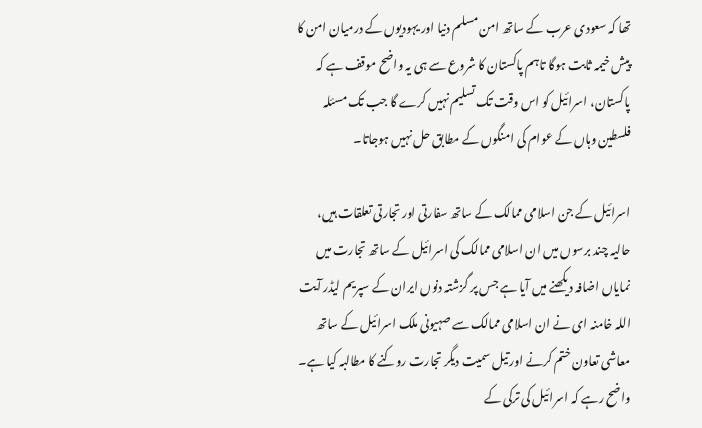تھا کہ سعودی عرب کے ساتھ امن مسلم دنیا اور یہودیوں کے درمیان امن کا پیش خیمہ ثابت ہوگا تاہم پاکستان کا شروع سے ہی یہ واضح موقف ہے کہ پاکستان، اسرائیل کو اس وقت تک تسلیم نہیں کرے گا جب تک مسئلہ فلسطین وہاں کے عوام کی امنگوں کے مطابق حل نہیں ہوجاتا۔

اسرائیل کے جن اسلامی ممالک کے ساتھ سفارتی اور تجارتی تعلقات ہیں، حالیہ چند برسوں میں ان اسلامی ممالک کی اسرائیل کے ساتھ تجارت میں نمایاں اضافہ دیکھنے میں آیا ہے جس پر گزشتہ دنوں ایران کے سپریم لیڈر آیت اللہ خامنہ ای نے ان اسلامی ممالک سے صہیونی ملک اسرائیل کے ساتھ معاشی تعاون ختم کرنے اور تیل سمیت دیگر تجارت روکنے کا مطالبہ کیا ہے۔ واضح رہے کہ اسرائیل کی ترکی کے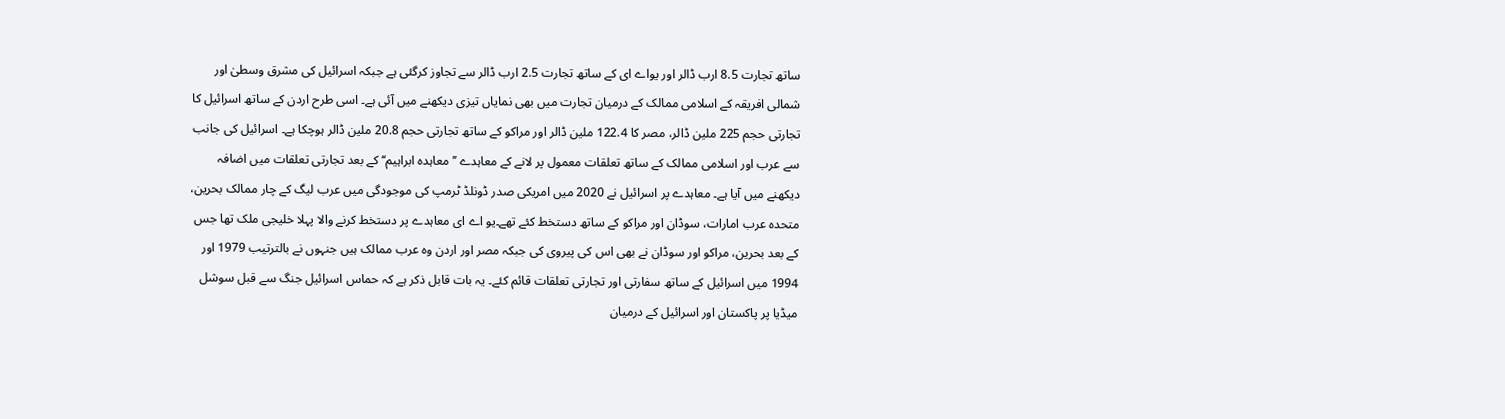ساتھ تجارت 8.5 ارب ڈالر اور یواے ای کے ساتھ تجارت 2.5 ارب ڈالر سے تجاوز کرگئی ہے جبکہ اسرائیل کی مشرق وسطیٰ اور شمالی افریقہ کے اسلامی ممالک کے درمیان تجارت میں بھی نمایاں تیزی دیکھنے میں آئی ہے۔ اسی طرح اردن کے ساتھ اسرائیل کا تجارتی حجم 225 ملین ڈالر، مصر کا 122.4 ملین ڈالر اور مراکو کے ساتھ تجارتی حجم 20.8 ملین ڈالر ہوچکا ہے۔ اسرائیل کی جانب سے عرب اور اسلامی ممالک کے ساتھ تعلقات معمول پر لانے کے معاہدے ’’معاہدہ ابراہیم‘‘ کے بعد تجارتی تعلقات میں اضافہ دیکھنے میں آیا ہے۔ معاہدے پر اسرائیل نے 2020 میں امریکی صدر ڈونلڈ ٹرمپ کی موجودگی میں عرب لیگ کے چار ممالک بحرین، متحدہ عرب امارات، سوڈان اور مراکو کے ساتھ دستخط کئے تھے۔یو اے ای معاہدے پر دستخط کرنے والا پہلا خلیجی ملک تھا جس کے بعد بحرین، مراکو اور سوڈان نے بھی اس کی پیروی کی جبکہ مصر اور اردن وہ عرب ممالک ہیں جنہوں نے بالترتیب 1979 اور 1994 میں اسرائیل کے ساتھ سفارتی اور تجارتی تعلقات قائم کئے۔ یہ بات قابل ذکر ہے کہ حماس اسرائیل جنگ سے قبل سوشل میڈیا پر پاکستان اور اسرائیل کے درمیان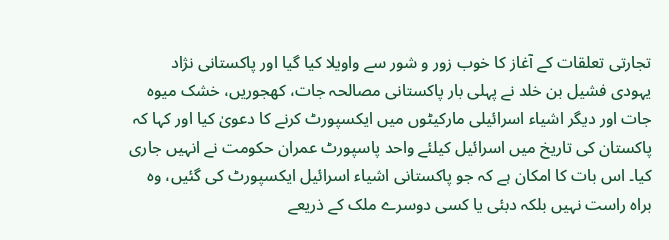تجارتی تعلقات کے آغاز کا خوب زور و شور سے واویلا کیا گیا اور پاکستانی نژاد یہودی فشیل بن خلد نے پہلی بار پاکستانی مصالحہ جات، کھجوریں، خشک میوہ جات اور دیگر اشیاء اسرائیلی مارکیٹوں میں ایکسپورٹ کرنے کا دعویٰ کیا اور کہا کہ پاکستان کی تاریخ میں اسرائیل کیلئے واحد پاسپورٹ عمران حکومت نے انہیں جاری کیا۔ اس بات کا امکان ہے کہ جو پاکستانی اشیاء اسرائیل ایکسپورٹ کی گئیں، وہ براہ راست نہیں بلکہ دبئی یا کسی دوسرے ملک کے ذریعے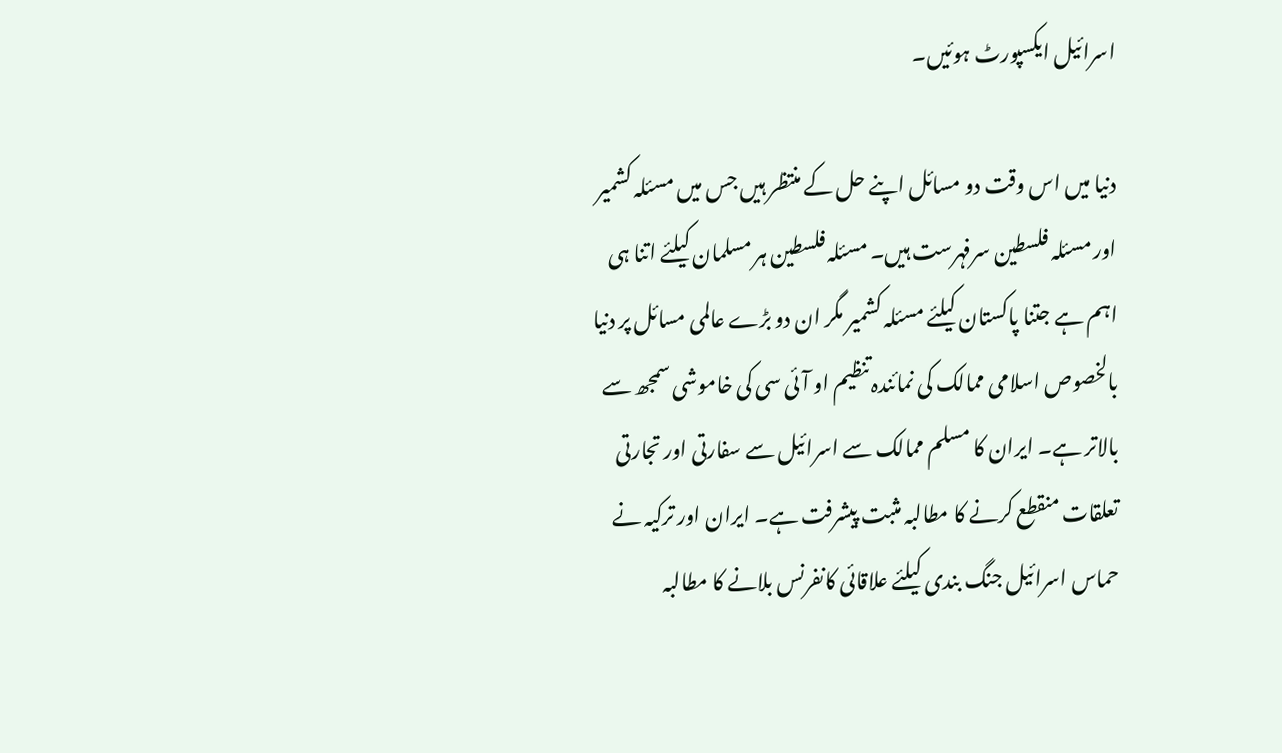اسرائیل ایکسپورٹ ہوئیں۔

دنیا میں اس وقت دو مسائل اپنے حل کے منتظر ہیں جس میں مسئلہ کشمیر اور مسئلہ فلسطین سرفہرست ہیں۔ مسئلہ فلسطین ہر مسلمان کیلئے اتنا ہی اہم ہے جتنا پاکستان کیلئے مسئلہ کشمیر مگر ان دو بڑے عالمی مسائل پر دنیا بالخصوص اسلامی ممالک کی نمائندہ تنظیم او آئی سی کی خاموشی سمجھ سے بالاتر ہے۔ ایران کا مسلم ممالک سے اسرائیل سے سفارتی اور تجارتی تعلقات منقطع کرنے کا مطالبہ مثبت پیشرفت ہے۔ ایران اور ترکیہ نے حماس اسرائیل جنگ بندی کیلئے علاقائی کانفرنس بلانے کا مطالبہ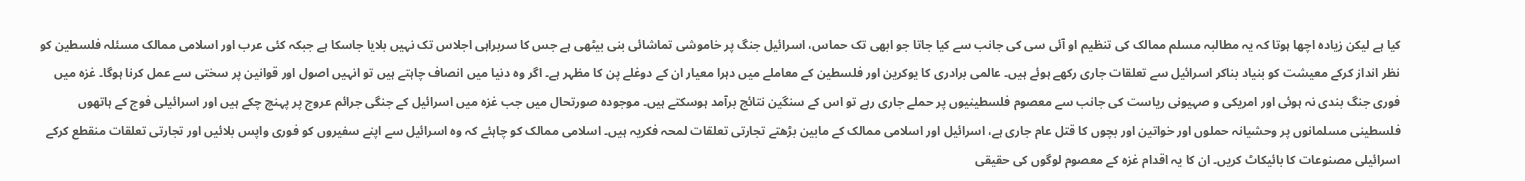کیا ہے لیکن زیادہ اچھا ہوتا کہ یہ مطالبہ مسلم ممالک کی تنظیم او آئی سی کی جانب سے کیا جاتا جو ابھی تک حماس، اسرائیل جنگ پر خاموشی تماشائی بنی بیٹھی ہے جس کا سربراہی اجلاس تک نہیں بلایا جاسکا ہے جبکہ کئی عرب اور اسلامی ممالک مسئلہ فلسطین کو نظر انداز کرکے معیشت کو بنیاد بناکر اسرائیل سے تعلقات جاری رکھے ہوئے ہیں۔ عالمی برادری کا یوکرین اور فلسطین کے معاملے میں دہرا معیار ان کے دوغلے پن کا مظہر ہے۔ اگر وہ دنیا میں انصاف چاہتے ہیں تو انہیں اصول اور قوانین پر سختی سے عمل کرنا ہوگا۔ غزہ میں فوری جنگ بندی نہ ہوئی اور امریکی و صہیونی ریاست کی جانب سے معصوم فلسطینیوں پر حملے جاری رہے تو اس کے سنگین نتائج برآمد ہوسکتے ہیں۔ موجودہ صورتحال میں جب غزہ میں اسرائیل کے جنگی جرائم عروج پر پہنچ چکے ہیں اور اسرائیلی فوج کے ہاتھوں فلسطینی مسلمانوں پر وحشیانہ حملوں اور خواتین اور بچوں کا قتل عام جاری ہے، اسرائیل اور اسلامی ممالک کے مابین بڑھتے تجارتی تعلقات لمحہ فکریہ ہیں۔ اسلامی ممالک کو چاہئے کہ وہ اسرائیل سے اپنے سفیروں کو فوری واپس بلائیں اور تجارتی تعلقات منقطع کرکے اسرائیلی مصنوعات کا بائیکاٹ کریں۔ ان کا یہ اقدام غزہ کے معصوم لوگوں کی حقیقی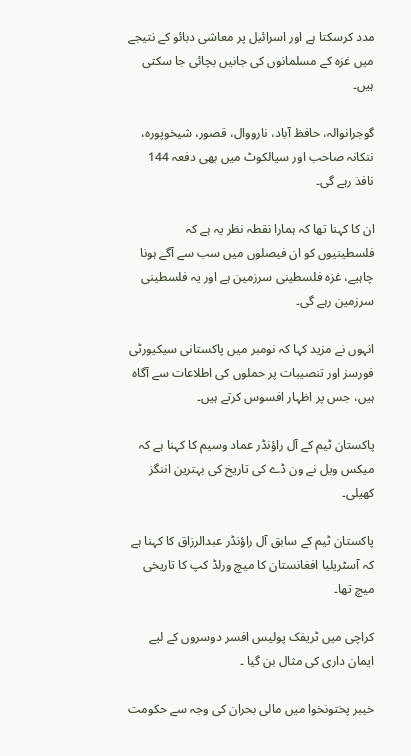مدد کرسکتا ہے اور اسرائیل پر معاشی دبائو کے نتیجے میں غزہ کے مسلمانوں کی جانیں بچائی جا سکتی ہیں۔

گوجرانوالہ، حافظ آباد، نارووال، قصور، شیخوپورہ، ننکانہ صاحب اور سیالکوٹ میں بھی دفعہ 144 نافذ رہے گی۔

ان کا کہنا تھا کہ ہمارا نقطہ نظر یہ ہے کہ فلسطینیوں کو ان فیصلوں میں سب سے آگے ہونا چاہیے، غزہ فلسطینی سرزمین ہے اور یہ فلسطینی سرزمین رہے گی۔

انہوں نے مزید کہا کہ نومبر میں پاکستانی سیکیورٹی فورسز اور تنصیبات پر حملوں کی اطلاعات سے آگاہ ہیں، جس پر اظہار افسوس کرتے ہیں۔

پاکستان ٹیم کے آل راؤنڈر عماد وسیم کا کہنا ہے کہ میکس ویل نے ون ڈے کی تاریخ کی بہترین اننگز کھیلی۔

پاکستان ٹیم کے سابق آل راؤنڈر عبدالرزاق کا کہنا ہے کہ آسٹریلیا افغانستان کا میچ ورلڈ کپ کا تاریخی میچ تھا۔

کراچی میں ٹریفک پولیس افسر دوسروں کے لیے ایمان داری کی مثال بن گیا ۔

خیبر پختونخوا میں مالی بحران کی وجہ سے حکومت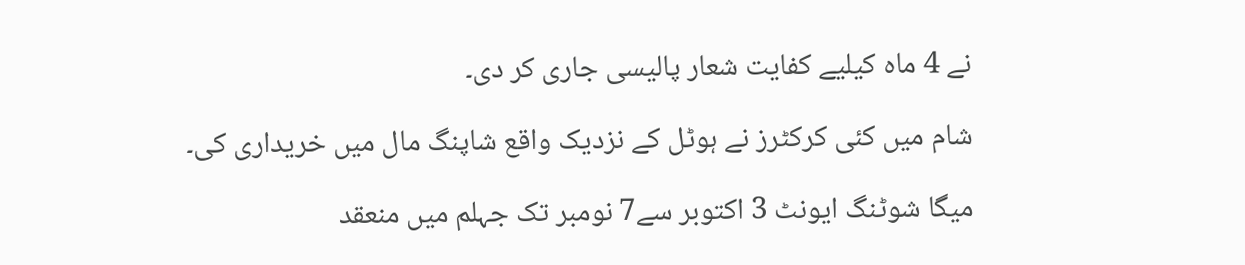نے 4 ماہ کیلیے کفایت شعار پالیسی جاری کر دی۔

شام میں کئی کرکٹرز نے ہوٹل کے نزدیک واقع شاپنگ مال میں خریداری کی۔

میگا شوٹنگ ایونٹ 3 اکتوبر سے7 نومبر تک جہلم میں منعقد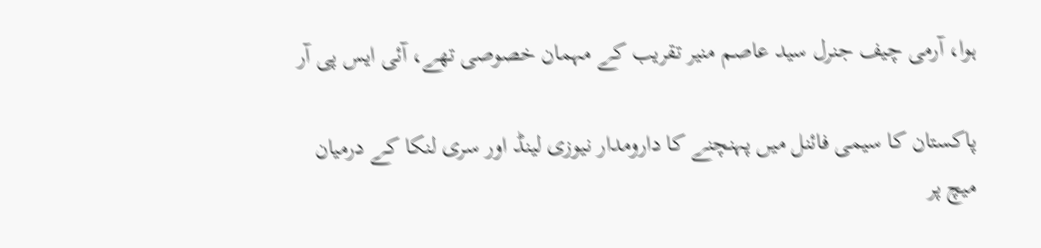ہوا، آرمی چیف جنرل سید عاصم منیر تقریب کے مہمان خصوصی تھے، آئی ایس پی آر

پاکستان کا سیمی فائنل میں پہنچنے کا دارومدار نیوزی لینڈ اور سری لنکا کے درمیان میچ پر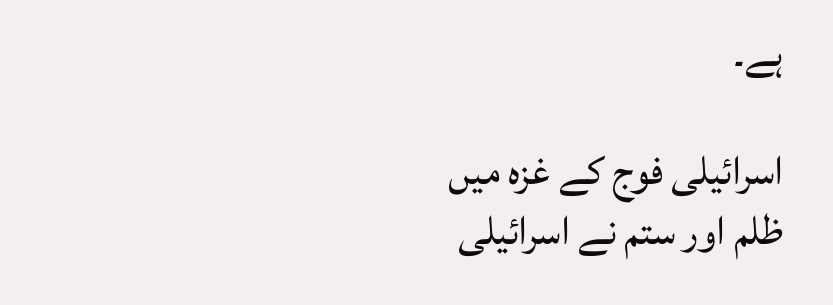ہے۔

اسرائیلی فوج کے غزہ میں ظلم اور ستم نے اسرائیلی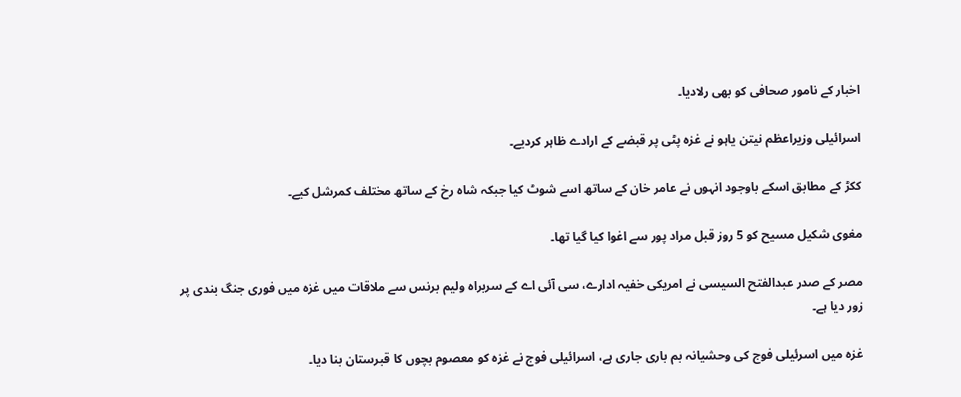اخبار کے نامور صحافی کو بھی رلادیا۔

اسرائیلی وزیراعظم نیتن یاہو نے غزہ پٹی پر قبضے کے ارادے ظاہر کردیے۔

ککڑ کے مطابق اسکے باوجود انہوں نے عامر خان کے ساتھ اسے شوٹ کیا جبکہ شاہ رخ کے ساتھ مختلف کمرشل کیے۔

مغوی شکیل مسیح کو 5 روز قبل مراد پور سے اغوا کیا گیا تھا۔

مصر کے صدر عبدالفتح السیسی نے امریکی خفیہ ادارے، سی آئی اے کے سربراہ ولیم برنس سے ملاقات میں غزہ میں فوری جنگ بندی پر زور دیا ہے۔

غزہ میں اسرئیلی فوج کی وحشیانہ بم باری جاری ہے، اسرائیلی فوج نے غزہ کو معصوم بچوں کا قبرستان بنا دیا۔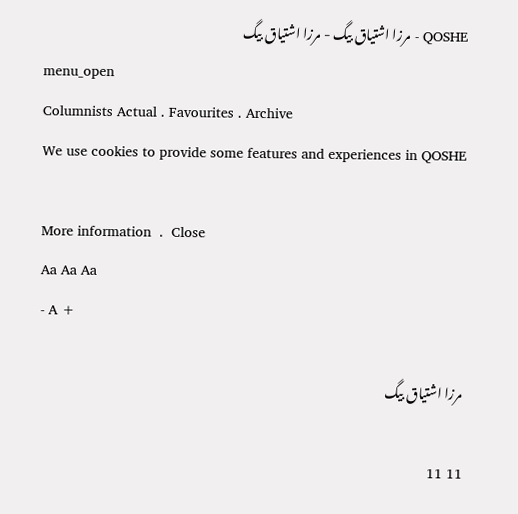QOSHE - مرزا اشتیاق بیگ - مرزا اشتیاق بیگ
menu_open
Columnists Actual . Favourites . Archive
We use cookies to provide some features and experiences in QOSHE

More information  .  Close
Aa Aa Aa
- A +

مرزا اشتیاق بیگ

11 11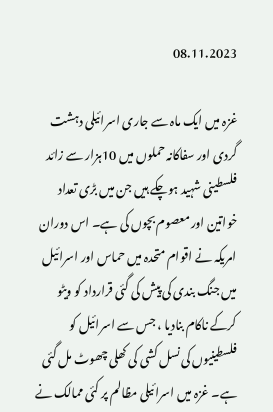08.11.2023

غزہ میں ایک ماہ سے جاری اسرائیلی دہشت گردی اور سفاکانہ حملوں میں 10ہزار سے زائد فلسطینی شہید ہوچکے ہیں جن میں بڑی تعداد خواتین اور معصوم بچوں کی ہے۔ اس دوران امریکہ نے اقوام متحدہ میں حماس اور اسرائیل میں جنگ بندی کی پیش کی گئی قرارداد کو ویٹو کرکے ناکام بنادیا ، جس سے اسرائیل کو فلسطینیوں کی نسل کشی کی کھلی چھوٹ مل گئی ہے۔ غزہ میں اسرائیلی مظالم پر کئی ممالک نے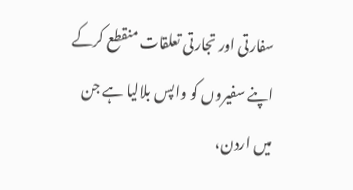سفارتی اور تجارتی تعلقات منقطع کرکے اپنے سفیروں کو واپس بلالیا ہے جن میں اردن،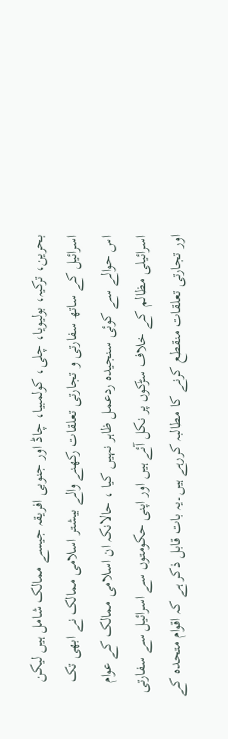بحرین، ترکیہ، بولیویا، چلی، کولمبیا، چاڈ اور جنوبی افریقہ جیسے ممالک شامل ہیں لیکن اسرائیل کے ساتھ سفارتی و تجارتی تعلقات رکھنے والے بیشتر اسلامی ممالک نے ابھی تک اس حوالے سے کوئی سنجیدہ ردعمل ظاہر نہیں کیا ، حالانکہ ان اسلامی ممالک کے عوام اسرائیلی مظالم کے خلاف سڑکوں پر نکل آئے ہیں اور اپنی حکومتوں سے اسرائیل سے سفارتی اور تجارتی تعلقات منقطع کرنے کا مطالبہ کررہے ہیں۔یہ بات قابل ذکر ہے کہ اقوام متحدہ کے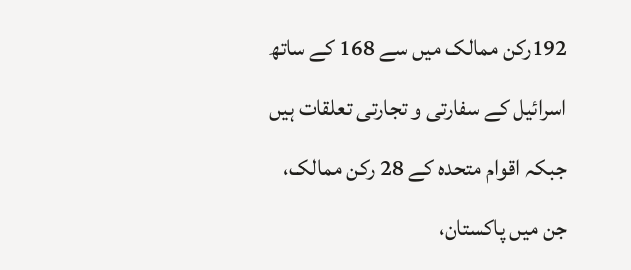192رکن ممالک میں سے 168 کے ساتھ اسرائیل کے سفارتی و تجارتی تعلقات ہیں جبکہ اقوام متحدہ کے 28 رکن ممالک، جن میں پاکستان،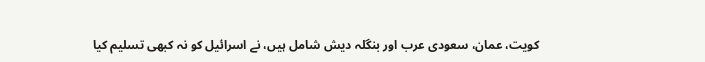کویت، عمان، سعودی عرب اور بنگلہ دیش شامل ہیں، نے اسرائیل کو نہ کبھی تسلیم کیا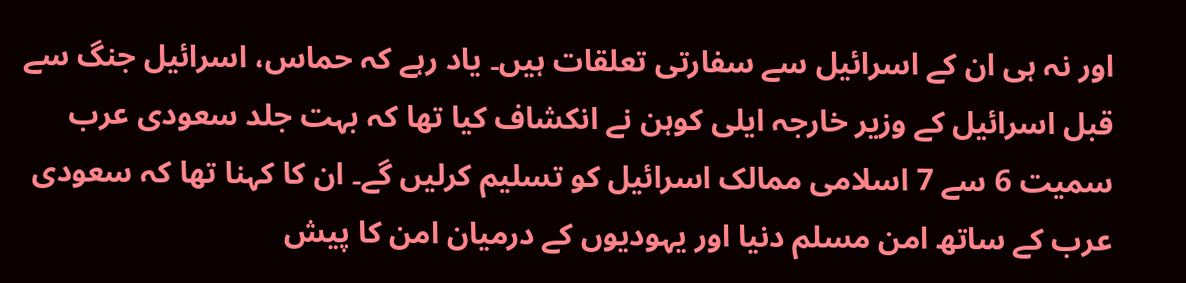اور نہ ہی ان کے اسرائیل سے سفارتی تعلقات ہیں۔ یاد رہے کہ حماس، اسرائیل جنگ سے قبل اسرائیل کے وزیر خارجہ ایلی کوہن نے انکشاف کیا تھا کہ بہت جلد سعودی عرب سمیت 6 سے 7 اسلامی ممالک اسرائیل کو تسلیم کرلیں گے۔ ان کا کہنا تھا کہ سعودی عرب کے ساتھ امن مسلم دنیا اور یہودیوں کے درمیان امن کا پیش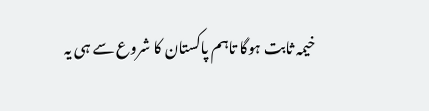خیمہ ثابت ہوگا تاہم پاکستان کا شروع سے ہی یہ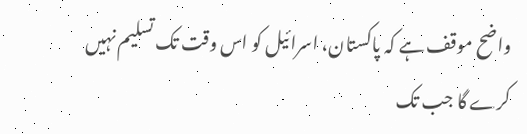واضح موقف ہے کہ پاکستان، اسرائیل کو اس وقت تک تسلیم نہیں کرے گا جب تک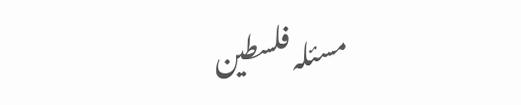مسئلہ فلسطین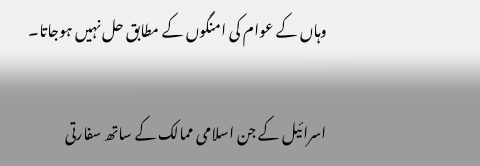وہاں کے عوام کی امنگوں کے مطابق حل نہیں ہوجاتا۔

اسرائیل کے جن اسلامی ممالک کے ساتھ سفارتی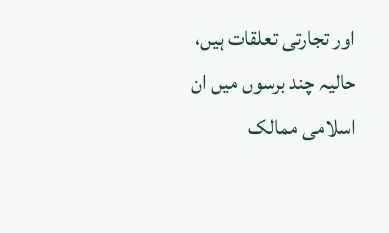اور تجارتی تعلقات ہیں، حالیہ چند برسوں میں ان اسلامی ممالک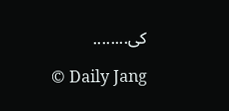کی........

© Daily Jang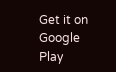Get it on Google Play